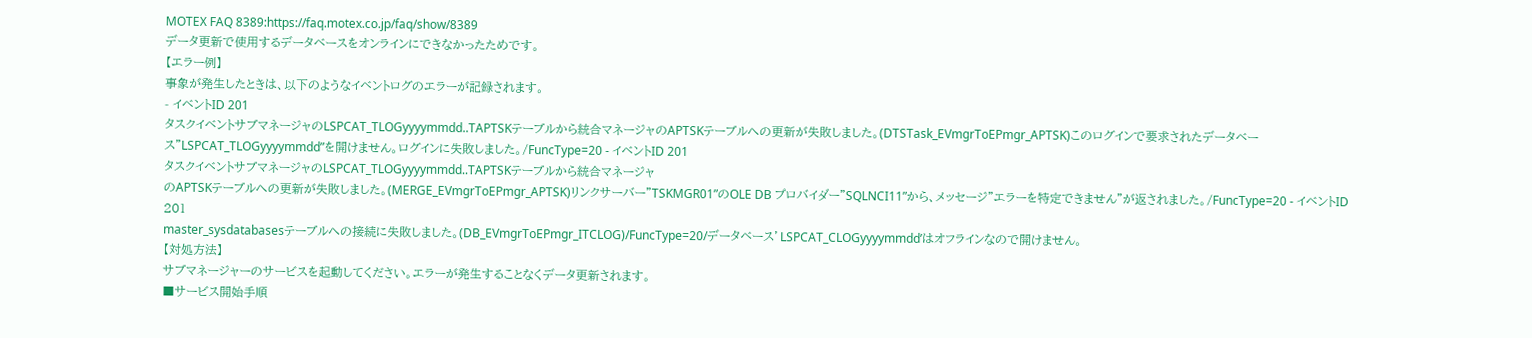MOTEX FAQ 8389:https://faq.motex.co.jp/faq/show/8389
データ更新で使用するデータベースをオンラインにできなかったためです。
【エラー例】
事象が発生したときは、以下のようなイベントログのエラーが記録されます。
- イベントID 201
タスクイベントサブマネージャのLSPCAT_TLOGyyyymmdd..TAPTSKテーブルから統合マネージャのAPTSKテーブルへの更新が失敗しました。(DTSTask_EVmgrToEPmgr_APTSK)このログインで要求されたデータベース”LSPCAT_TLOGyyyymmdd”を開けません。ログインに失敗しました。/FuncType=20 - イベントID 201
タスクイベントサブマネージャのLSPCAT_TLOGyyyymmdd..TAPTSKテーブルから統合マネージャ
のAPTSKテーブルへの更新が失敗しました。(MERGE_EVmgrToEPmgr_APTSK)リンクサーバー”TSKMGR01”のOLE DB プロバイダー”SQLNCI11”から、メッセージ"エラーを特定できません"が返されました。/FuncType=20 - イベントID 201
master_sysdatabasesテーブルへの接続に失敗しました。(DB_EVmgrToEPmgr_ITCLOG)/FuncType=20/データベース’LSPCAT_CLOGyyyymmdd’はオフラインなので開けません。
【対処方法】
サブマネージャーのサービスを起動してください。エラーが発生することなくデータ更新されます。
■サービス開始手順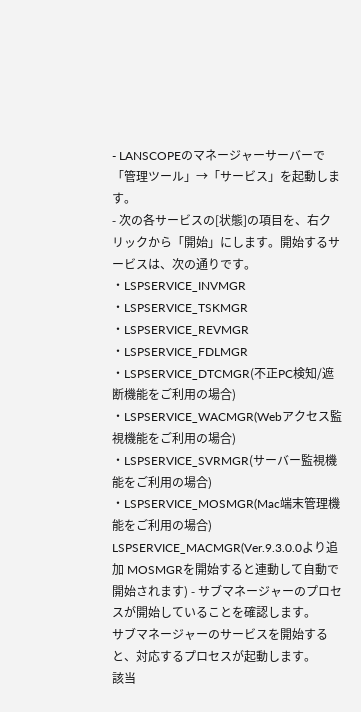- LANSCOPEのマネージャーサーバーで「管理ツール」→「サービス」を起動します。
- 次の各サービスの[状態]の項目を、右クリックから「開始」にします。開始するサービスは、次の通りです。
・LSPSERVICE_INVMGR
・LSPSERVICE_TSKMGR
・LSPSERVICE_REVMGR
・LSPSERVICE_FDLMGR
・LSPSERVICE_DTCMGR(不正PC検知/遮断機能をご利用の場合)
・LSPSERVICE_WACMGR(Webアクセス監視機能をご利用の場合)
・LSPSERVICE_SVRMGR(サーバー監視機能をご利用の場合)
・LSPSERVICE_MOSMGR(Mac端末管理機能をご利用の場合)
LSPSERVICE_MACMGR(Ver.9.3.0.0より追加 MOSMGRを開始すると連動して自動で開始されます) - サブマネージャーのプロセスが開始していることを確認します。
サブマネージャーのサービスを開始すると、対応するプロセスが起動します。
該当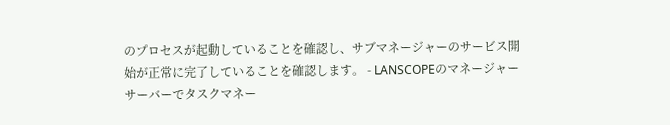のプロセスが起動していることを確認し、サブマネージャーのサービス開始が正常に完了していることを確認します。 - LANSCOPEのマネージャーサーバーでタスクマネー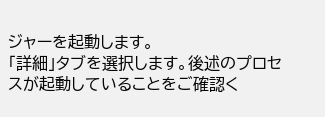ジャーを起動します。
「詳細」タブを選択します。後述のプロセスが起動していることをご確認く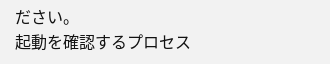ださい。
起動を確認するプロセス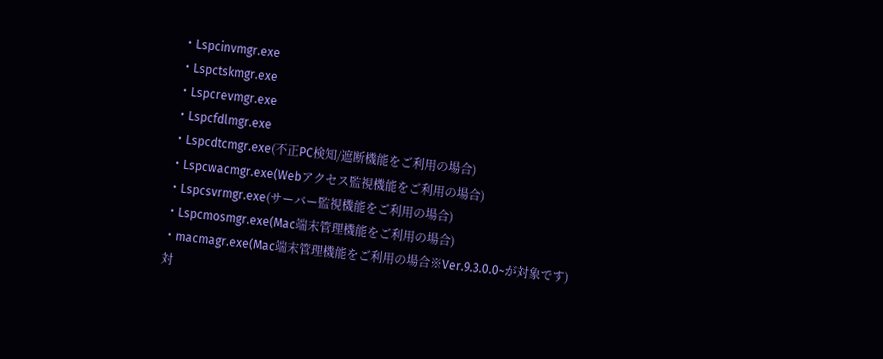・Lspcinvmgr.exe
・Lspctskmgr.exe
・Lspcrevmgr.exe
・Lspcfdlmgr.exe
・Lspcdtcmgr.exe(不正PC検知/遮断機能をご利用の場合)
・Lspcwacmgr.exe(Webアクセス監視機能をご利用の場合)
・Lspcsvrmgr.exe(サーバー監視機能をご利用の場合)
・Lspcmosmgr.exe(Mac端末管理機能をご利用の場合)
・macmagr.exe(Mac端末管理機能をご利用の場合※Ver.9.3.0.0~が対象です)
対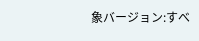象バージョン:すべ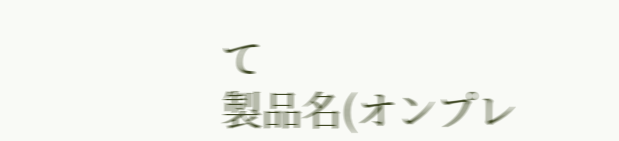て
製品名(オンプレ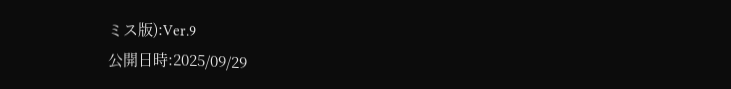ミス版):Ver.9
公開日時:2025/09/29